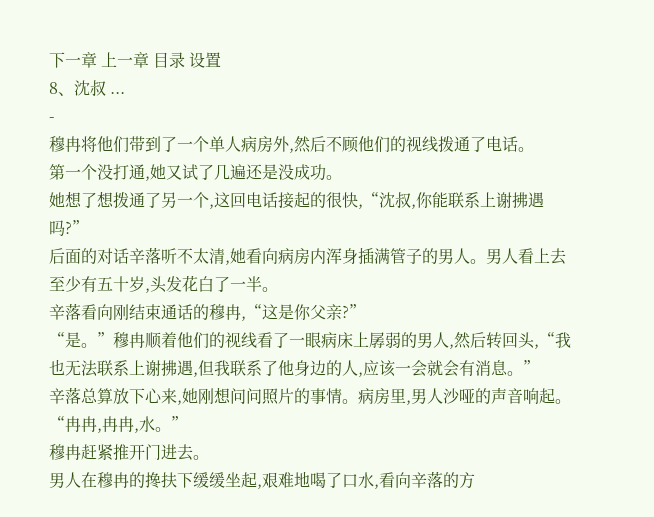下一章 上一章 目录 设置
8、沈叔 ...
-
穆冉将他们带到了一个单人病房外,然后不顾他们的视线拨通了电话。
第一个没打通,她又试了几遍还是没成功。
她想了想拨通了另一个,这回电话接起的很快,“沈叔,你能联系上谢拂遇吗?”
后面的对话辛落听不太清,她看向病房内浑身插满管子的男人。男人看上去至少有五十岁,头发花白了一半。
辛落看向刚结束通话的穆冉,“这是你父亲?”
“是。”穆冉顺着他们的视线看了一眼病床上孱弱的男人,然后转回头,“我也无法联系上谢拂遇,但我联系了他身边的人,应该一会就会有消息。”
辛落总算放下心来,她刚想问问照片的事情。病房里,男人沙哑的声音响起。
“冉冉,冉冉,水。”
穆冉赶紧推开门进去。
男人在穆冉的搀扶下缓缓坐起,艰难地喝了口水,看向辛落的方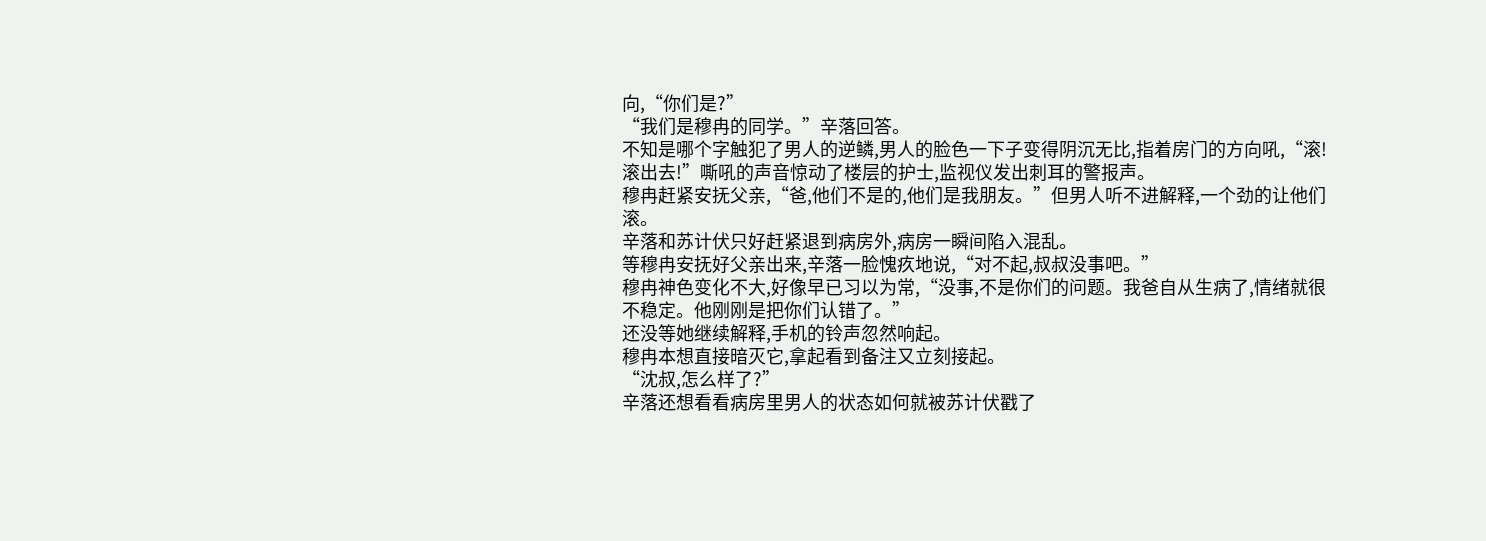向,“你们是?”
“我们是穆冉的同学。”辛落回答。
不知是哪个字触犯了男人的逆鳞,男人的脸色一下子变得阴沉无比,指着房门的方向吼,“滚!滚出去!”嘶吼的声音惊动了楼层的护士,监视仪发出刺耳的警报声。
穆冉赶紧安抚父亲,“爸,他们不是的,他们是我朋友。”但男人听不进解释,一个劲的让他们滚。
辛落和苏计伏只好赶紧退到病房外,病房一瞬间陷入混乱。
等穆冉安抚好父亲出来,辛落一脸愧疚地说,“对不起,叔叔没事吧。”
穆冉神色变化不大,好像早已习以为常,“没事,不是你们的问题。我爸自从生病了,情绪就很不稳定。他刚刚是把你们认错了。”
还没等她继续解释,手机的铃声忽然响起。
穆冉本想直接暗灭它,拿起看到备注又立刻接起。
“沈叔,怎么样了?”
辛落还想看看病房里男人的状态如何就被苏计伏戳了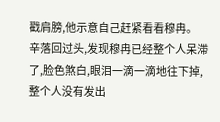戳肩膀,他示意自己赶紧看看穆冉。
辛落回过头,发现穆冉已经整个人呆滞了,脸色煞白,眼泪一滴一滴地往下掉,整个人没有发出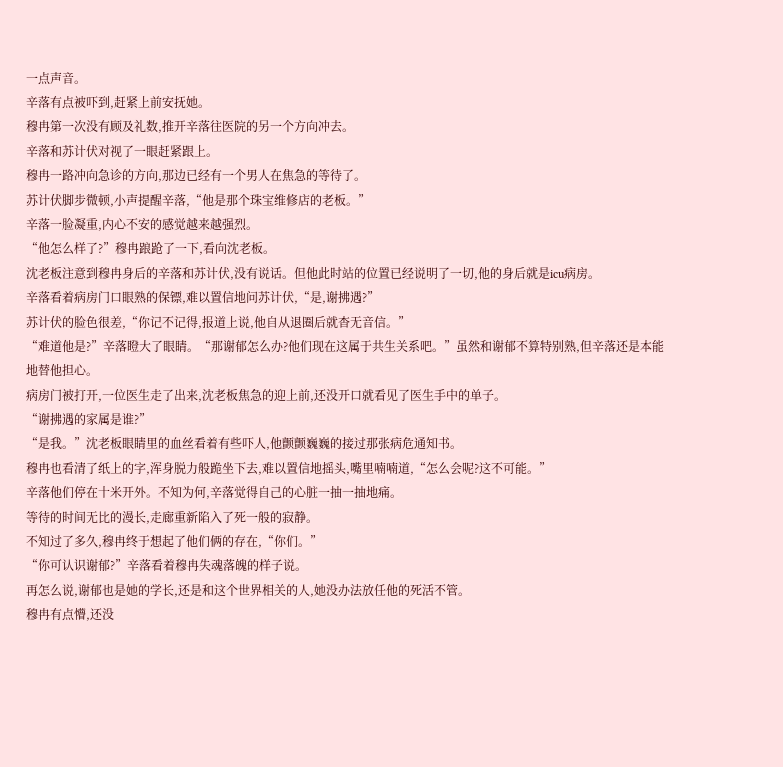一点声音。
辛落有点被吓到,赶紧上前安抚她。
穆冉第一次没有顾及礼数,推开辛落往医院的另一个方向冲去。
辛落和苏计伏对视了一眼赶紧跟上。
穆冉一路冲向急诊的方向,那边已经有一个男人在焦急的等待了。
苏计伏脚步微顿,小声提醒辛落,“他是那个珠宝维修店的老板。”
辛落一脸凝重,内心不安的感觉越来越强烈。
“他怎么样了?”穆冉踉跄了一下,看向沈老板。
沈老板注意到穆冉身后的辛落和苏计伏,没有说话。但他此时站的位置已经说明了一切,他的身后就是icu病房。
辛落看着病房门口眼熟的保镖,难以置信地问苏计伏,“是,谢拂遇?”
苏计伏的脸色很差,“你记不记得,报道上说,他自从退圈后就杳无音信。”
“难道他是?”辛落瞪大了眼睛。“那谢郁怎么办?他们现在这属于共生关系吧。”虽然和谢郁不算特别熟,但辛落还是本能地替他担心。
病房门被打开,一位医生走了出来,沈老板焦急的迎上前,还没开口就看见了医生手中的单子。
“谢拂遇的家属是谁?”
“是我。”沈老板眼睛里的血丝看着有些吓人,他颤颤巍巍的接过那张病危通知书。
穆冉也看清了纸上的字,浑身脱力般跪坐下去,难以置信地摇头,嘴里喃喃道,“怎么会呢?这不可能。”
辛落他们停在十米开外。不知为何,辛落觉得自己的心脏一抽一抽地痛。
等待的时间无比的漫长,走廊重新陷入了死一般的寂静。
不知过了多久,穆冉终于想起了他们俩的存在,“你们。”
“你可认识谢郁?”辛落看着穆冉失魂落魄的样子说。
再怎么说,谢郁也是她的学长,还是和这个世界相关的人,她没办法放任他的死活不管。
穆冉有点懵,还没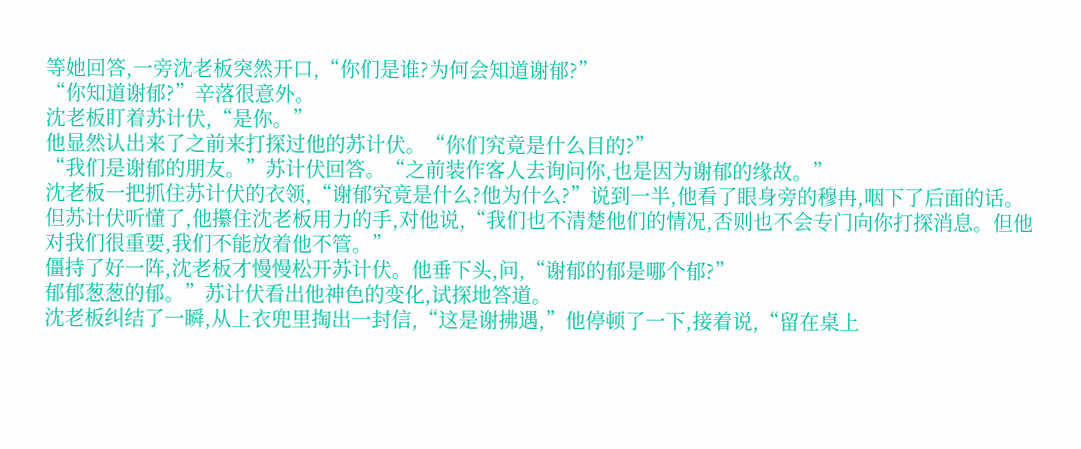等她回答,一旁沈老板突然开口,“你们是谁?为何会知道谢郁?”
“你知道谢郁?”辛落很意外。
沈老板盯着苏计伏,“是你。”
他显然认出来了之前来打探过他的苏计伏。“你们究竟是什么目的?”
“我们是谢郁的朋友。”苏计伏回答。“之前装作客人去询问你,也是因为谢郁的缘故。”
沈老板一把抓住苏计伏的衣领,“谢郁究竟是什么?他为什么?”说到一半,他看了眼身旁的穆冉,咽下了后面的话。
但苏计伏听懂了,他攥住沈老板用力的手,对他说,“我们也不清楚他们的情况,否则也不会专门向你打探消息。但他对我们很重要,我们不能放着他不管。”
僵持了好一阵,沈老板才慢慢松开苏计伏。他垂下头,问,“谢郁的郁是哪个郁?”
郁郁葱葱的郁。”苏计伏看出他神色的变化,试探地答道。
沈老板纠结了一瞬,从上衣兜里掏出一封信,“这是谢拂遇,”他停顿了一下,接着说,“留在桌上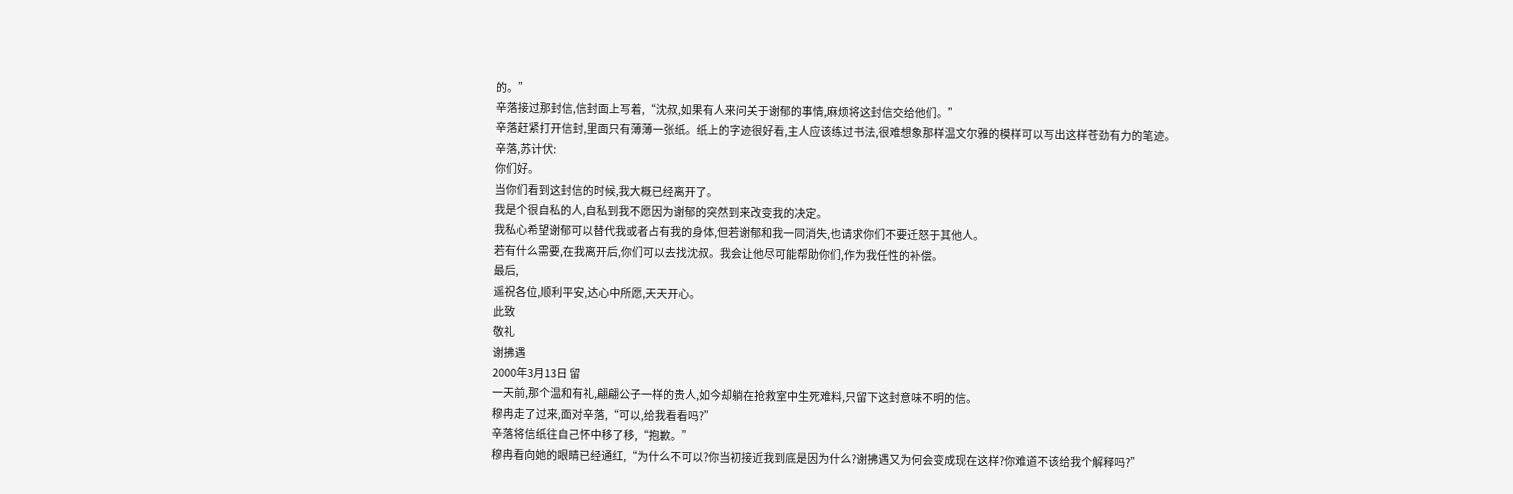的。”
辛落接过那封信,信封面上写着,“沈叔,如果有人来问关于谢郁的事情,麻烦将这封信交给他们。”
辛落赶紧打开信封,里面只有薄薄一张纸。纸上的字迹很好看,主人应该练过书法,很难想象那样温文尔雅的模样可以写出这样苍劲有力的笔迹。
辛落,苏计伏:
你们好。
当你们看到这封信的时候,我大概已经离开了。
我是个很自私的人,自私到我不愿因为谢郁的突然到来改变我的决定。
我私心希望谢郁可以替代我或者占有我的身体,但若谢郁和我一同消失,也请求你们不要迁怒于其他人。
若有什么需要,在我离开后,你们可以去找沈叔。我会让他尽可能帮助你们,作为我任性的补偿。
最后,
遥祝各位,顺利平安,达心中所愿,天天开心。
此致
敬礼
谢拂遇
2000年3月13日 留
一天前,那个温和有礼,翩翩公子一样的贵人,如今却躺在抢救室中生死难料,只留下这封意味不明的信。
穆冉走了过来,面对辛落,“可以,给我看看吗?”
辛落将信纸往自己怀中移了移,“抱歉。”
穆冉看向她的眼睛已经通红,“为什么不可以?你当初接近我到底是因为什么?谢拂遇又为何会变成现在这样?你难道不该给我个解释吗?”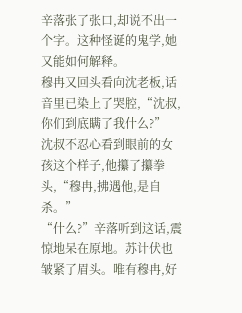辛落张了张口,却说不出一个字。这种怪诞的鬼学,她又能如何解释。
穆冉又回头看向沈老板,话音里已染上了哭腔,“沈叔,你们到底瞒了我什么?”
沈叔不忍心看到眼前的女孩这个样子,他攥了攥拳头,“穆冉,拂遇他,是自杀。”
“什么?”辛落听到这话,震惊地呆在原地。苏计伏也皱紧了眉头。唯有穆冉,好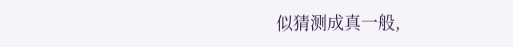似猜测成真一般,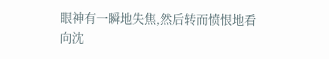眼神有一瞬地失焦,然后转而愤恨地看向沈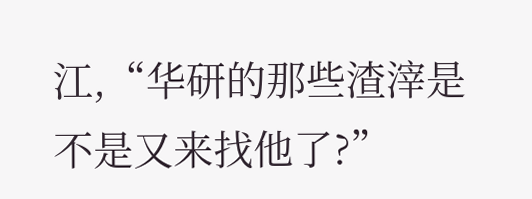江,“华研的那些渣滓是不是又来找他了?”